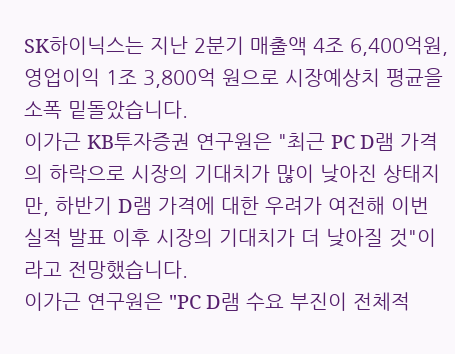SK하이닉스는 지난 2분기 매출액 4조 6,400억원, 영업이익 1조 3,800억 원으로 시장예상치 평균을 소폭 밑돌았습니다.
이가근 KB투자증권 연구원은 "최근 PC D램 가격의 하락으로 시장의 기대치가 많이 낮아진 상태지만, 하반기 D램 가격에 대한 우려가 여전해 이번 실적 발표 이후 시장의 기대치가 더 낮아질 것"이라고 전망했습니다.
이가근 연구원은 "PC D램 수요 부진이 전체적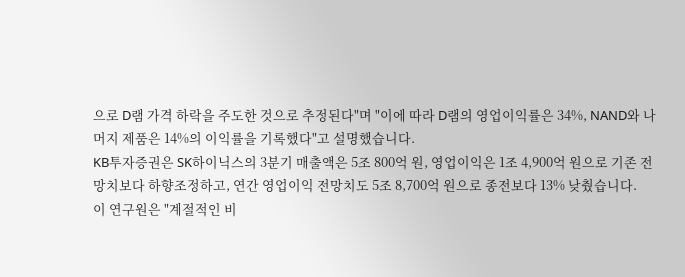으로 D램 가격 하락을 주도한 것으로 추정된다"며 "이에 따라 D램의 영업이익률은 34%, NAND와 나머지 제품은 14%의 이익률을 기록했다"고 설명했습니다.
KB투자증권은 SK하이닉스의 3분기 매출액은 5조 800억 원, 영업이익은 1조 4,900억 원으로 기존 전망치보다 하향조정하고, 연간 영업이익 전망치도 5조 8,700억 원으로 종전보다 13% 낮췄습니다.
이 연구원은 "계절적인 비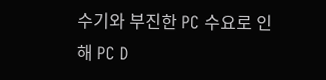수기와 부진한 PC 수요로 인해 PC D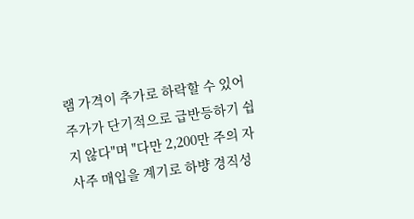램 가격이 추가로 하락할 수 있어 주가가 단기적으로 급반등하기 쉽지 않다"며 "다만 2,200만 주의 자사주 매입을 계기로 하뱡 경직성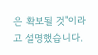은 확보될 것"이라고 설명했습니다.